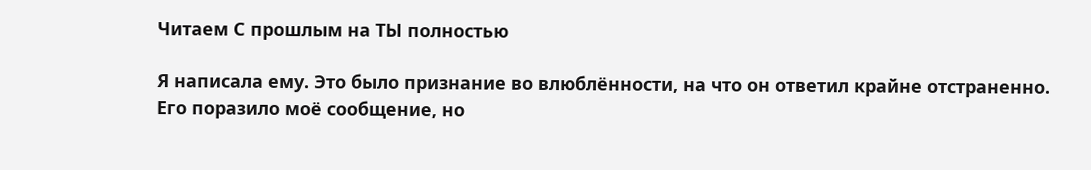Читаем С прошлым на ТЫ полностью

Я написала ему. Это было признание во влюблённости, на что он ответил крайне отстраненно. Его поразило моё сообщение, но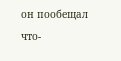он пообещал что-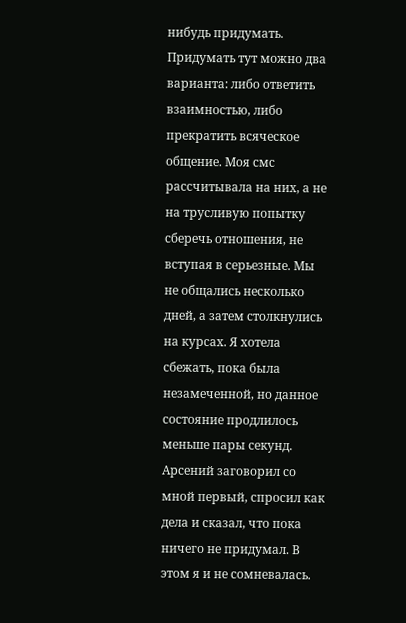нибудь придумать. Придумать тут можно два варианта: либо ответить взаимностью, либо прекратить всяческое общение. Моя смс рассчитывала на них, а не на трусливую попытку сберечь отношения, не вступая в серьезные. Мы не общались несколько дней, а затем столкнулись на курсах. Я хотела сбежать, пока была незамеченной, но данное состояние продлилось меньше пары секунд. Арсений заговорил со мной первый, спросил как дела и сказал, что пока ничего не придумал. В этом я и не сомневалась.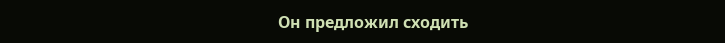Он предложил сходить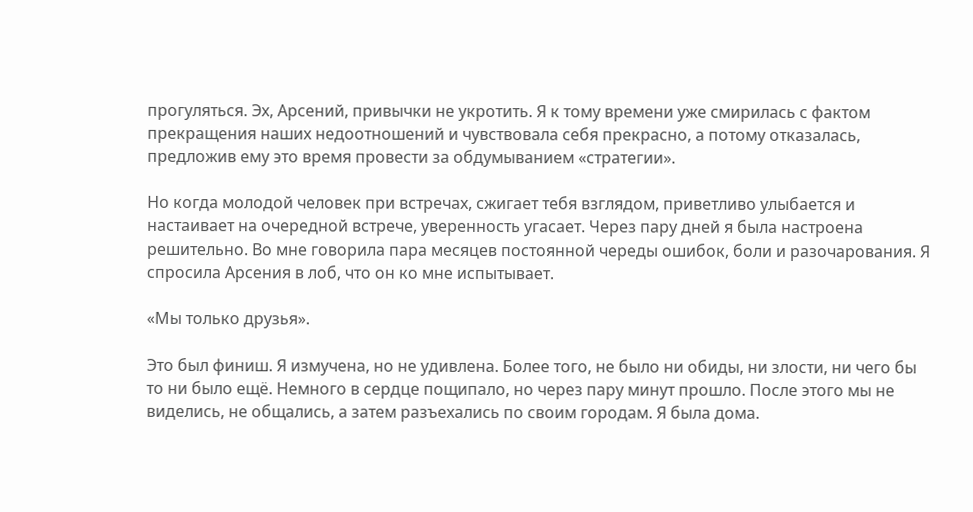прогуляться. Эх, Арсений, привычки не укротить. Я к тому времени уже смирилась с фактом прекращения наших недоотношений и чувствовала себя прекрасно, а потому отказалась, предложив ему это время провести за обдумыванием «стратегии».

Но когда молодой человек при встречах, сжигает тебя взглядом, приветливо улыбается и настаивает на очередной встрече, уверенность угасает. Через пару дней я была настроена решительно. Во мне говорила пара месяцев постоянной череды ошибок, боли и разочарования. Я спросила Арсения в лоб, что он ко мне испытывает.

«Мы только друзья».

Это был финиш. Я измучена, но не удивлена. Более того, не было ни обиды, ни злости, ни чего бы то ни было ещё. Немного в сердце пощипало, но через пару минут прошло. После этого мы не виделись, не общались, а затем разъехались по своим городам. Я была дома.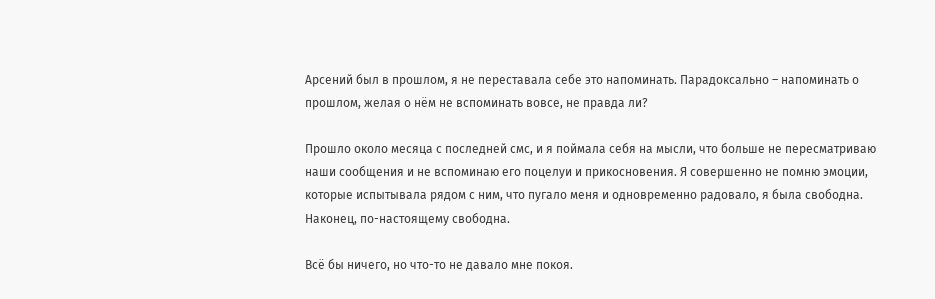Арсений был в прошлом, я не переставала себе это напоминать. Парадоксально – напоминать о прошлом, желая о нём не вспоминать вовсе, не правда ли?

Прошло около месяца с последней смс, и я поймала себя на мысли, что больше не пересматриваю наши сообщения и не вспоминаю его поцелуи и прикосновения. Я совершенно не помню эмоции, которые испытывала рядом с ним, что пугало меня и одновременно радовало, я была свободна. Наконец, по-настоящему свободна.

Всё бы ничего, но что-то не давало мне покоя.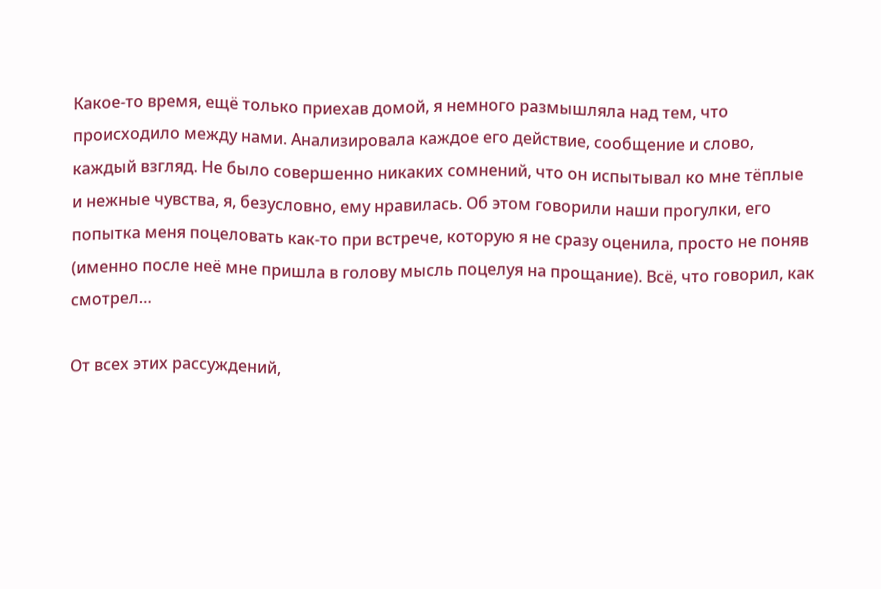Какое-то время, ещё только приехав домой, я немного размышляла над тем, что происходило между нами. Анализировала каждое его действие, сообщение и слово, каждый взгляд. Не было совершенно никаких сомнений, что он испытывал ко мне тёплые и нежные чувства, я, безусловно, ему нравилась. Об этом говорили наши прогулки, его попытка меня поцеловать как-то при встрече, которую я не сразу оценила, просто не поняв (именно после неё мне пришла в голову мысль поцелуя на прощание). Всё, что говорил, как смотрел…

От всех этих рассуждений,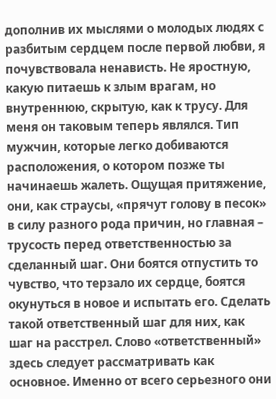дополнив их мыслями о молодых людях с разбитым сердцем после первой любви, я почувствовала ненависть. Не яростную, какую питаешь к злым врагам, но внутреннюю, скрытую, как к трусу. Для меня он таковым теперь являлся. Тип мужчин, которые легко добиваются расположения, о котором позже ты начинаешь жалеть. Ощущая притяжение, они, как страусы, «прячут голову в песок» в силу разного рода причин, но главная – трусость перед ответственностью за сделанный шаг. Они боятся отпустить то чувство, что терзало их сердце, боятся окунуться в новое и испытать его. Сделать такой ответственный шаг для них, как шаг на расстрел. Слово «ответственный» здесь следует рассматривать как основное. Именно от всего серьезного они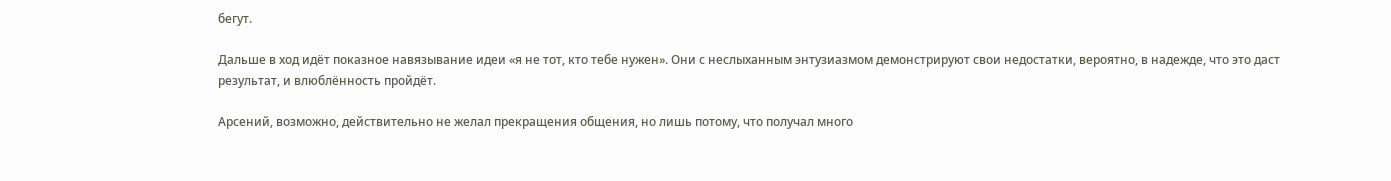бегут.

Дальше в ход идёт показное навязывание идеи «я не тот, кто тебе нужен». Они с неслыханным энтузиазмом демонстрируют свои недостатки, вероятно, в надежде, что это даст результат, и влюблённость пройдёт.

Арсений, возможно, действительно не желал прекращения общения, но лишь потому, что получал много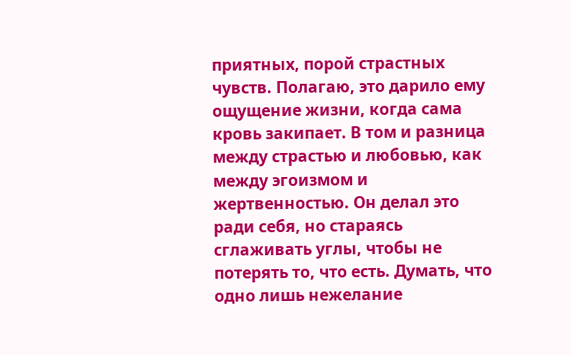приятных, порой страстных чувств. Полагаю, это дарило ему ощущение жизни, когда сама кровь закипает. В том и разница между страстью и любовью, как между эгоизмом и жертвенностью. Он делал это ради себя, но стараясь сглаживать углы, чтобы не потерять то, что есть. Думать, что одно лишь нежелание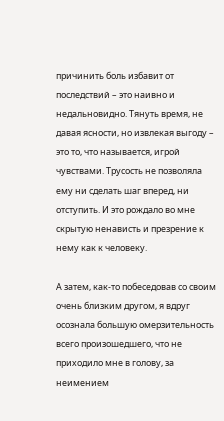причинить боль избавит от последствий – это наивно и недальновидно. Тянуть время, не давая ясности, но извлекая выгоду – это то, что называется, игрой чувствами. Трусость не позволяла ему ни сделать шаг вперед, ни отступить. И это рождало во мне скрытую ненависть и презрение к нему как к человеку.

А затем, как-то побеседовав со своим очень близким другом, я вдруг осознала большую омерзительность всего произошедшего, что не приходило мне в голову, за неимением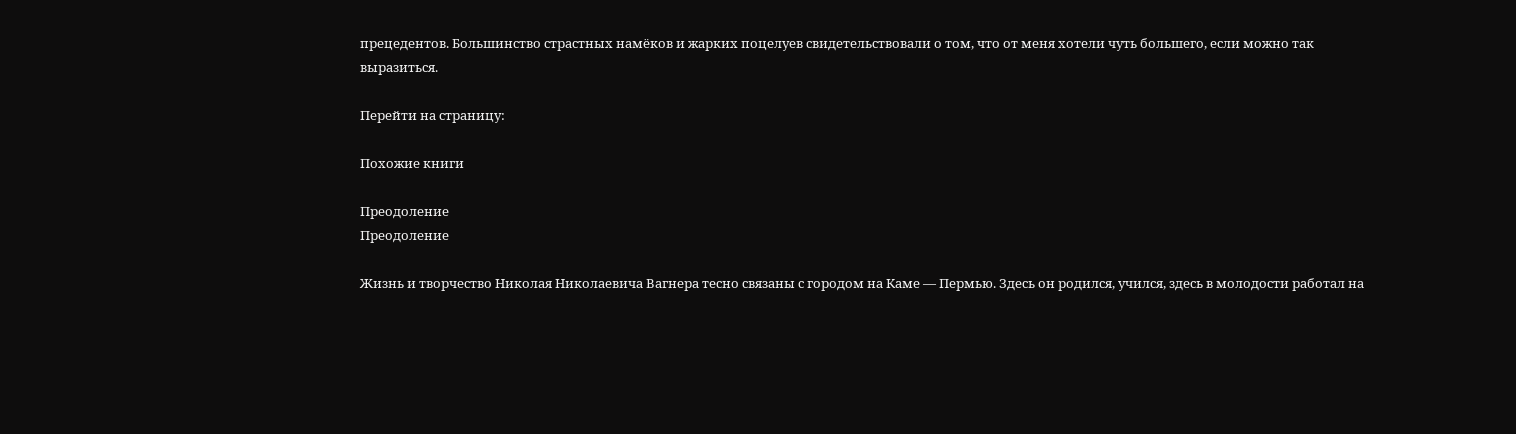прецедентов. Большинство страстных намёков и жарких поцелуев свидетельствовали о том, что от меня хотели чуть большего, если можно так выразиться.

Перейти на страницу:

Похожие книги

Преодоление
Преодоление

Жизнь и творчество Николая Николаевича Вагнера тесно связаны с городом на Каме — Пермью. Здесь он родился, учился, здесь в молодости работал на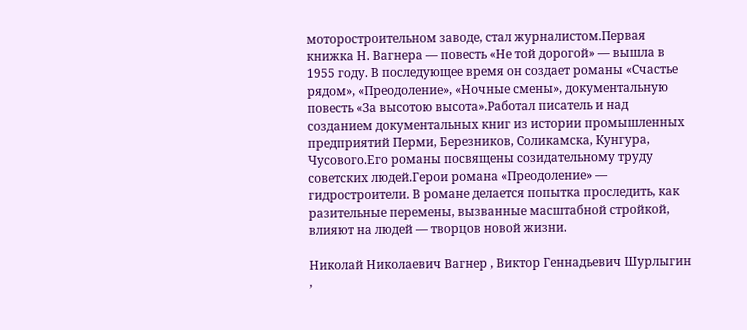моторостроительном заводе, стал журналистом.Первая книжка Н. Вагнера — повесть «Не той дорогой» — вышла в 1955 году. В последующее время он создает романы «Счастье рядом», «Преодоление», «Ночные смены», документальную повесть «За высотою высота».Работал писатель и над созданием документальных книг из истории промышленных предприятий Перми, Березников, Соликамска, Кунгура, Чусового.Его романы посвящены созидательному труду советских людей.Герои романа «Преодоление» — гидростроители. В романе делается попытка проследить, как разительные перемены, вызванные масштабной стройкой, влияют на людей — творцов новой жизни.

Николай Николаевич Вагнер , Виктор Геннадьевич Шурлыгин ,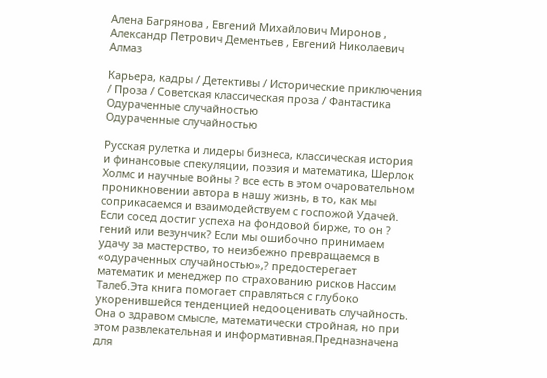Алена Багрянова , Евгений Михайлович Миронов , Александр Петрович Дементьев , Евгений Николаевич Алмаз

Карьера, кадры / Детективы / Исторические приключения / Проза / Советская классическая проза / Фантастика
Одураченные случайностью
Одураченные случайностью

Русская рулетка и лидеры бизнеса, классическая история и финансовые спекуляции, поэзия и математика, Шерлок Холмс и научные войны ? все есть в этом очаровательном проникновении автора в нашу жизнь, в то, как мы соприкасаемся и взаимодействуем с госпожой Удачей. Если сосед достиг успеха на фондовой бирже, то он ? гений или везунчик? Если мы ошибочно принимаем удачу за мастерство, то неизбежно превращаемся в «одураченных случайностью»,? предостерегает математик и менеджер по страхованию рисков Нассим Талеб.Эта книга помогает справляться с глубоко укоренившейся тенденцией недооценивать случайность. Она о здравом смысле, математически стройная, но при этом развлекательная и информативная.Предназначена для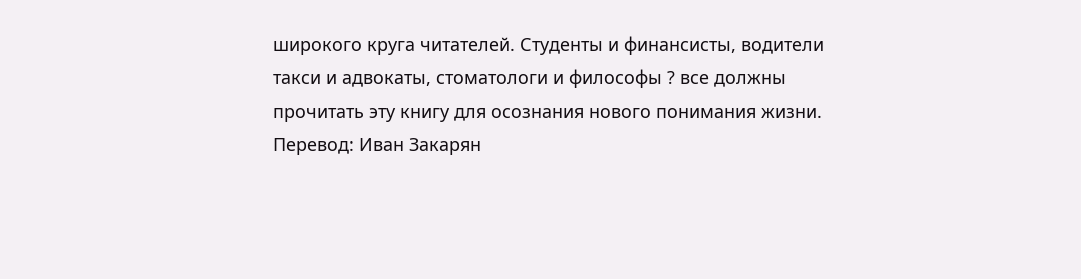широкого круга читателей. Студенты и финансисты, водители такси и адвокаты, стоматологи и философы ? все должны прочитать эту книгу для осознания нового понимания жизни. Перевод: Иван Закарян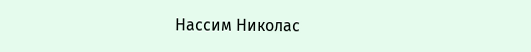Нассим Николас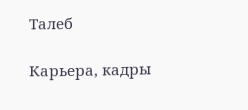Талеб

Карьера, кадры